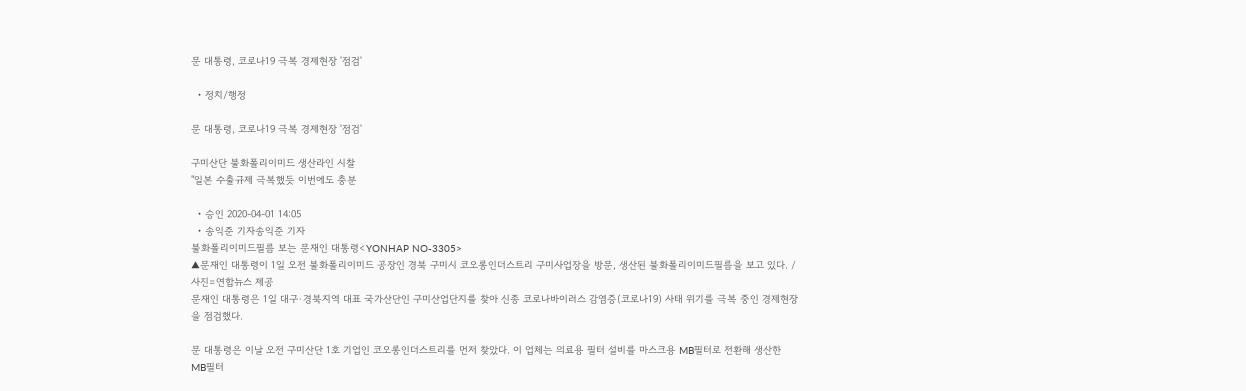문 대통령, 코로나19 극복 경제현장 '점검'

  • 정치/행정

문 대통령, 코로나19 극복 경제현장 '점검'

구미산단 불화폴리이미드 생산라인 시찰
"일본 수출규제 극복했듯 이번에도 충분

  • 승인 2020-04-01 14:05
  • 송익준 기자송익준 기자
불화폴리이미드필름 보는 문재인 대통령<YONHAP NO-3305>
▲문재인 대통령이 1일 오전 불화폴리이미드 공장인 경북 구미시 코오롱인더스트리 구미사업장을 방문, 생산된 불화폴리이미드필름을 보고 있다. /사진=연합뉴스 제공
문재인 대통령은 1일 대구·경북지역 대표 국가산단인 구미산업단지를 찾아 신종 코로나바이러스 감염증(코로나19) 사태 위기를 극복 중인 경제현장을 점검했다.

문 대통령은 이날 오전 구미산단 1호 기업인 코오롱인더스트리를 먼저 찾았다. 이 업체는 의료용 필터 설비를 마스크용 MB필터로 전환해 생산한 MB필터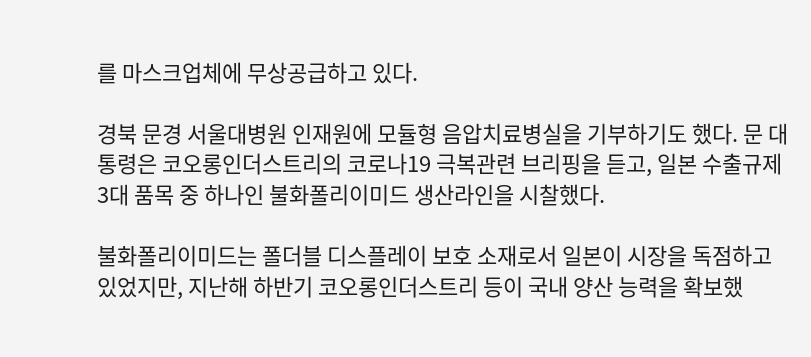를 마스크업체에 무상공급하고 있다.

경북 문경 서울대병원 인재원에 모듈형 음압치료병실을 기부하기도 했다. 문 대통령은 코오롱인더스트리의 코로나19 극복관련 브리핑을 듣고, 일본 수출규제 3대 품목 중 하나인 불화폴리이미드 생산라인을 시찰했다.

불화폴리이미드는 폴더블 디스플레이 보호 소재로서 일본이 시장을 독점하고 있었지만, 지난해 하반기 코오롱인더스트리 등이 국내 양산 능력을 확보했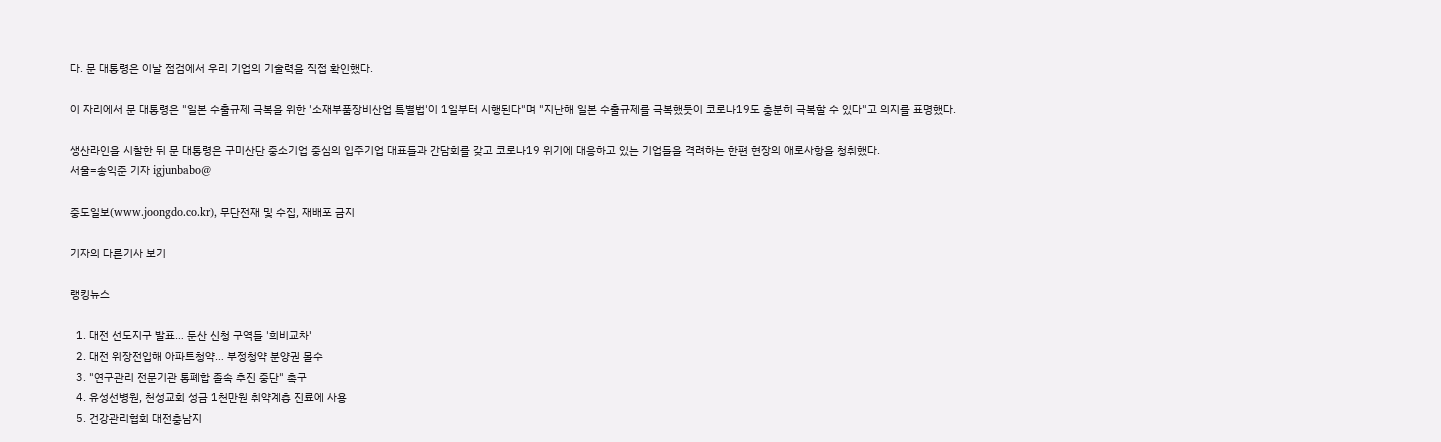다. 문 대통령은 이날 점검에서 우리 기업의 기술력을 직접 확인했다.

이 자리에서 문 대통령은 "일본 수출규제 극복을 위한 '소재부품장비산업 특별법'이 1일부터 시행된다"며 "지난해 일본 수출규제를 극복했듯이 코로나19도 충분히 극복할 수 있다"고 의지를 표명했다.

생산라인을 시찰한 뒤 문 대통령은 구미산단 중소기업 중심의 입주기업 대표들과 간담회를 갖고 코로나19 위기에 대응하고 있는 기업들을 격려하는 한편 현장의 애로사항을 청취했다.
서울=송익준 기자 igjunbabo@

중도일보(www.joongdo.co.kr), 무단전재 및 수집, 재배포 금지

기자의 다른기사 보기

랭킹뉴스

  1. 대전 선도지구 발표… 둔산 신청 구역들 '희비교차'
  2. 대전 위장전입해 아파트청약… 부정청약 분양권 몰수
  3. "연구관리 전문기관 통폐합 졸속 추진 중단" 촉구
  4. 유성선병원, 천성교회 성금 1천만원 취약계층 진료에 사용
  5. 건강관리협회 대전충남지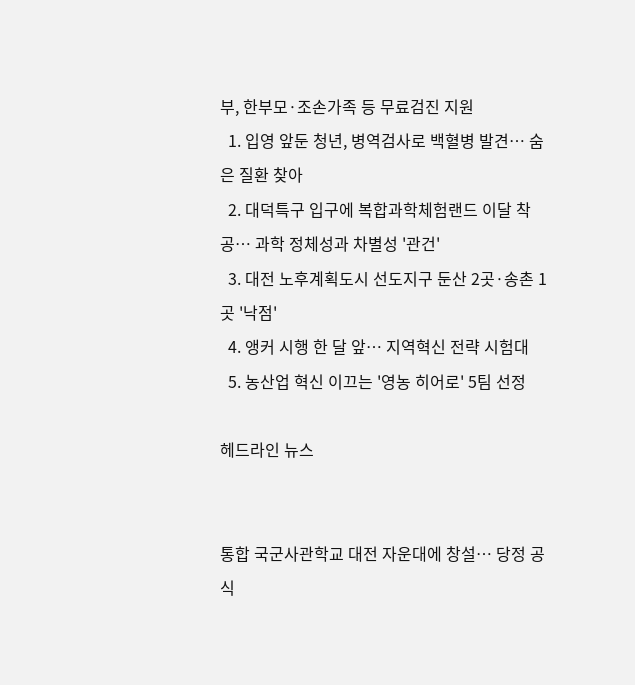부, 한부모·조손가족 등 무료검진 지원
  1. 입영 앞둔 청년, 병역검사로 백혈병 발견… 숨은 질환 찾아
  2. 대덕특구 입구에 복합과학체험랜드 이달 착공… 과학 정체성과 차별성 '관건'
  3. 대전 노후계획도시 선도지구 둔산 2곳·송촌 1곳 '낙점'
  4. 앵커 시행 한 달 앞… 지역혁신 전략 시험대
  5. 농산업 혁신 이끄는 '영농 히어로' 5팀 선정

헤드라인 뉴스


통합 국군사관학교 대전 자운대에 창설… 당정 공식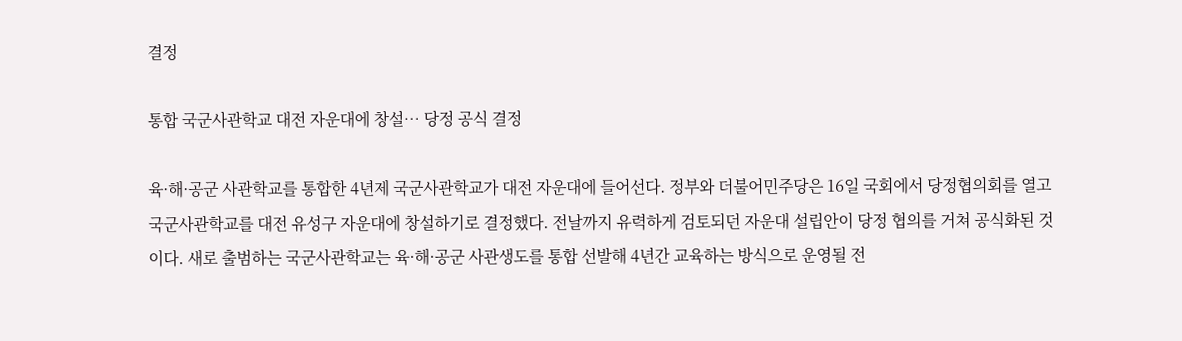결정

통합 국군사관학교 대전 자운대에 창설… 당정 공식 결정

육·해·공군 사관학교를 통합한 4년제 국군사관학교가 대전 자운대에 들어선다. 정부와 더불어민주당은 16일 국회에서 당정협의회를 열고 국군사관학교를 대전 유성구 자운대에 창설하기로 결정했다. 전날까지 유력하게 검토되던 자운대 설립안이 당정 협의를 거쳐 공식화된 것이다. 새로 출범하는 국군사관학교는 육·해·공군 사관생도를 통합 선발해 4년간 교육하는 방식으로 운영될 전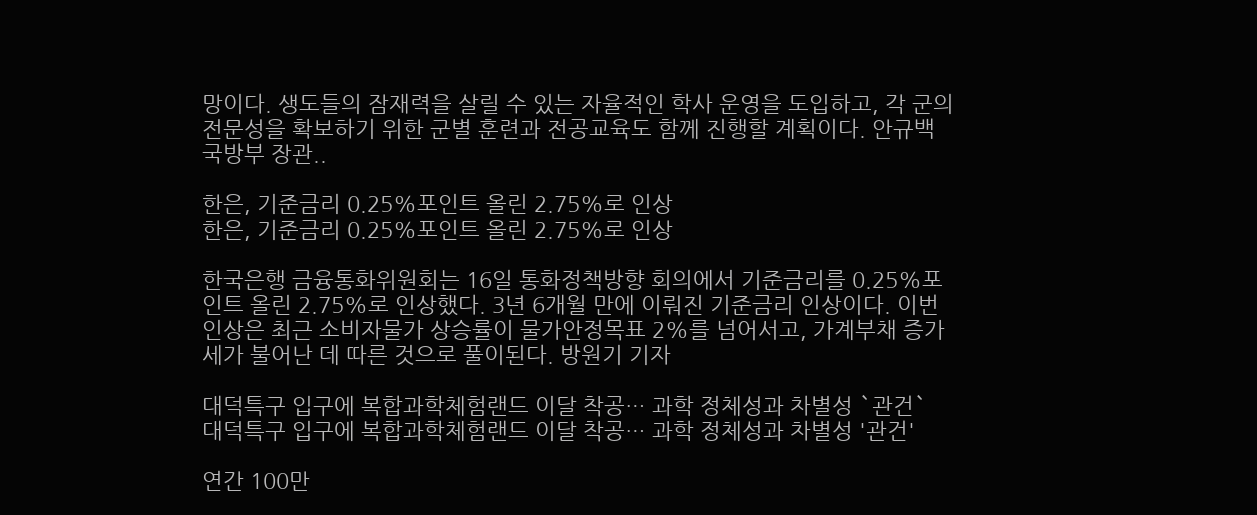망이다. 생도들의 잠재력을 살릴 수 있는 자율적인 학사 운영을 도입하고, 각 군의 전문성을 확보하기 위한 군별 훈련과 전공교육도 함께 진행할 계획이다. 안규백 국방부 장관..

한은, 기준금리 0.25%포인트 올린 2.75%로 인상
한은, 기준금리 0.25%포인트 올린 2.75%로 인상

한국은행 금융통화위원회는 16일 통화정책방향 회의에서 기준금리를 0.25%포인트 올린 2.75%로 인상했다. 3년 6개월 만에 이뤄진 기준금리 인상이다. 이번 인상은 최근 소비자물가 상승률이 물가안정목표 2%를 넘어서고, 가계부채 증가세가 불어난 데 따른 것으로 풀이된다. 방원기 기자

대덕특구 입구에 복합과학체험랜드 이달 착공… 과학 정체성과 차별성 `관건`
대덕특구 입구에 복합과학체험랜드 이달 착공… 과학 정체성과 차별성 '관건'

연간 100만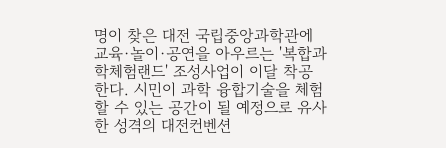명이 찾은 대전 국립중앙과학관에 교육·놀이·공연을 아우르는 '복합과학체험랜드' 조성사업이 이달 착공한다. 시민이 과학 융합기술을 체험할 수 있는 공간이 될 예정으로 유사한 성격의 대전컨벤션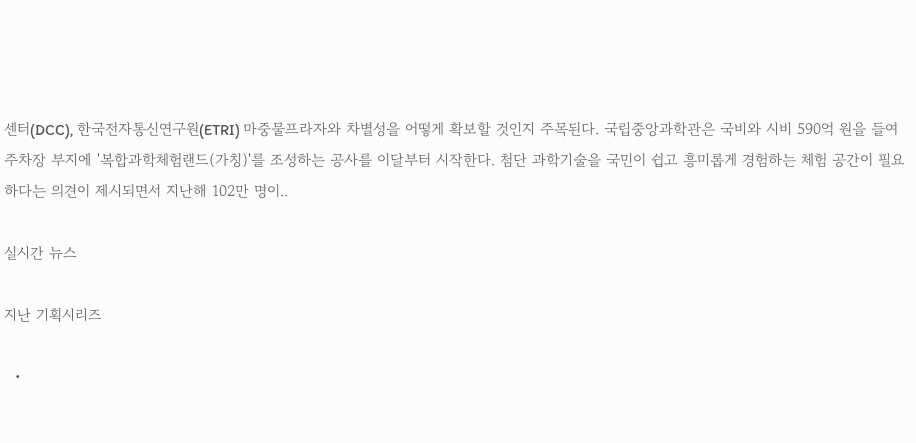센터(DCC), 한국전자통신연구원(ETRI) 마중물프라자와 차별성을 어떻게 확보할 것인지 주목된다. 국립중앙과학관은 국비와 시비 590억 원을 들여 주차장 부지에 '복합과학체험랜드(가칭)'를 조성하는 공사를 이달부터 시작한다. 첨단 과학기술을 국민이 쉽고 흥미롭게 경험하는 체험 공간이 필요하다는 의견이 제시되면서 지난해 102만 명이..

실시간 뉴스

지난 기획시리즈

  •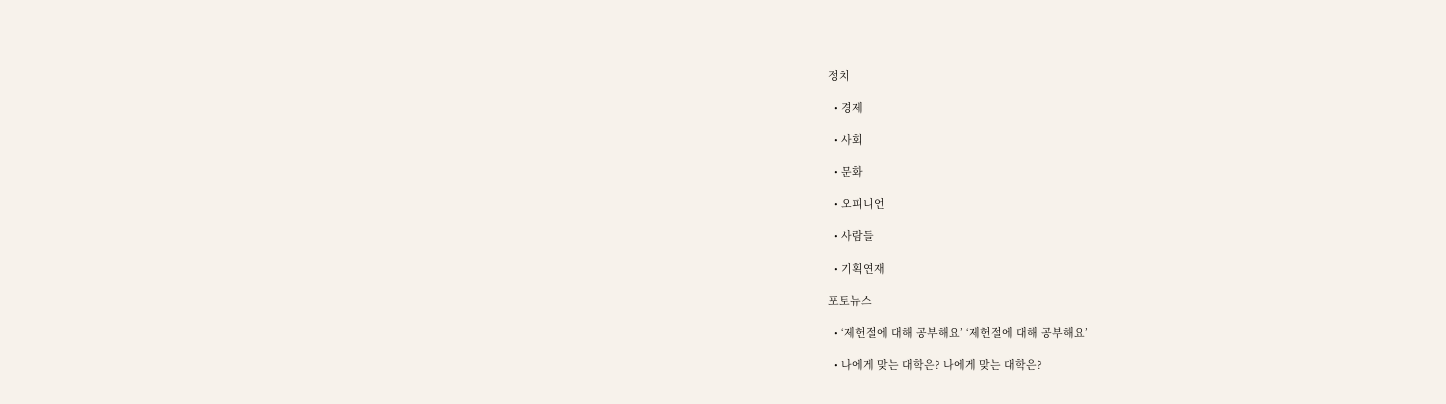정치

  • 경제

  • 사회

  • 문화

  • 오피니언

  • 사람들

  • 기획연재

포토뉴스

  • ‘제헌절에 대해 공부해요’ ‘제헌절에 대해 공부해요’

  • 나에게 맞는 대학은? 나에게 맞는 대학은?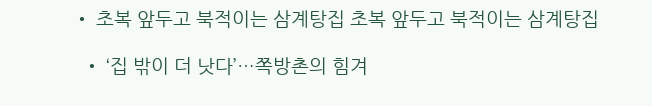• 초복 앞두고 북적이는 삼계탕집 초복 앞두고 북적이는 삼계탕집

  • ‘집 밖이 더 낫다’…쪽방촌의 힘겨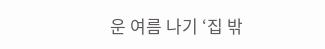운 여름 나기 ‘집 밖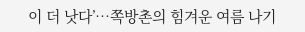이 더 낫다’…쪽방촌의 힘겨운 여름 나기